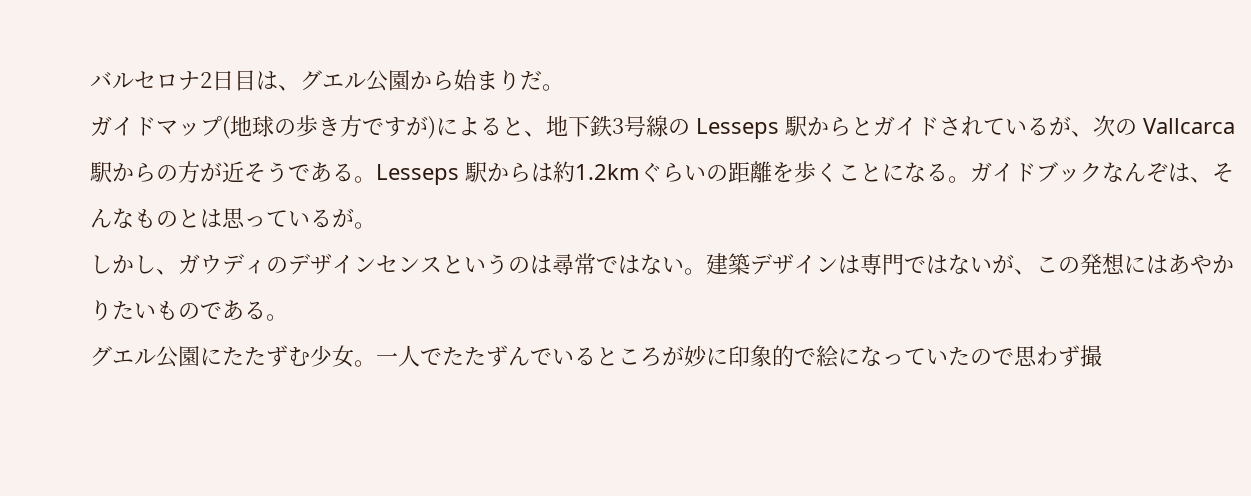バルセロナ2日目は、グエル公園から始まりだ。
ガイドマップ(地球の歩き方ですが)によると、地下鉄3号線の Lesseps 駅からとガイドされているが、次の Vallcarca 駅からの方が近そうである。Lesseps 駅からは約1.2kmぐらいの距離を歩くことになる。ガイドブックなんぞは、そんなものとは思っているが。
しかし、ガウディのデザインセンスというのは尋常ではない。建築デザインは専門ではないが、この発想にはあやかりたいものである。
グエル公園にたたずむ少女。一人でたたずんでいるところが妙に印象的で絵になっていたので思わず撮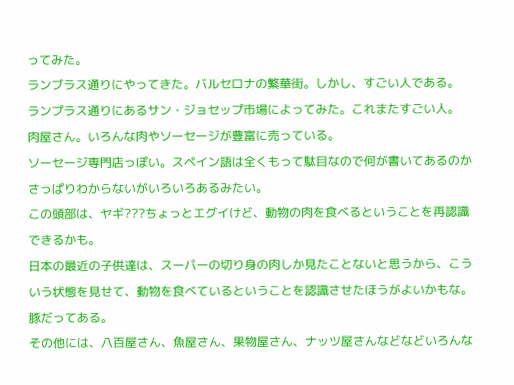ってみた。
ランブラス通りにやってきた。バルセロナの繁華街。しかし、すごい人である。
ランプラス通りにあるサン・ジョセップ市場によってみた。これまたすごい人。
肉屋さん。いろんな肉やソーセージが豊富に売っている。
ソーセージ専門店っぽい。スペイン語は全くもって駄目なので何が書いてあるのかさっぱりわからないがいろいろあるみたい。
この頭部は、ヤギ???ちょっとエグイけど、動物の肉を食べるということを再認識できるかも。
日本の最近の子供達は、スーパーの切り身の肉しか見たことないと思うから、こういう状態を見せて、動物を食べているということを認識させたほうがよいかもな。
豚だってある。
その他には、八百屋さん、魚屋さん、果物屋さん、ナッツ屋さんなどなどいろんな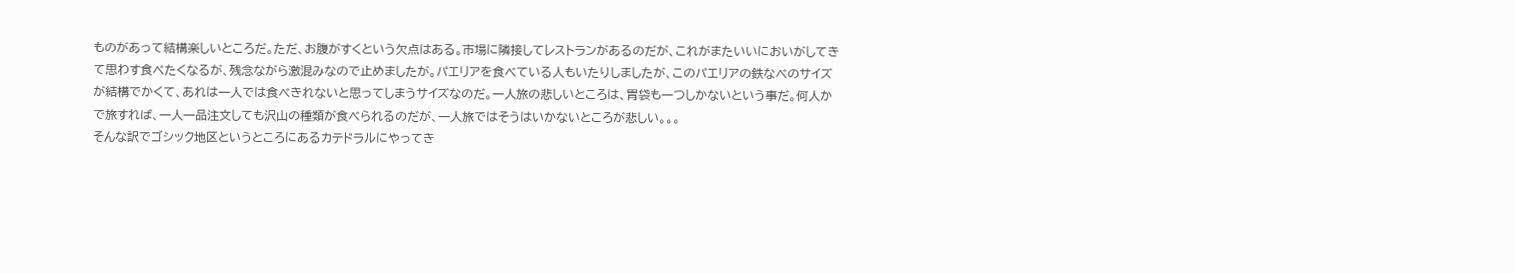ものがあって結構楽しいところだ。ただ、お腹がすくという欠点はある。市場に隣接してレストランがあるのだが、これがまたいいにおいがしてきて思わす食べたくなるが、残念ながら激混みなので止めましたが。パエリアを食べている人もいたりしましたが、このパエリアの鉄なべのサイズが結構でかくて、あれは一人では食べきれないと思ってしまうサイズなのだ。一人旅の悲しいところは、胃袋も一つしかないという事だ。何人かで旅すれば、一人一品注文しても沢山の種類が食べられるのだが、一人旅ではそうはいかないところが悲しい。。。
そんな訳でゴシック地区というところにあるカテドラルにやってき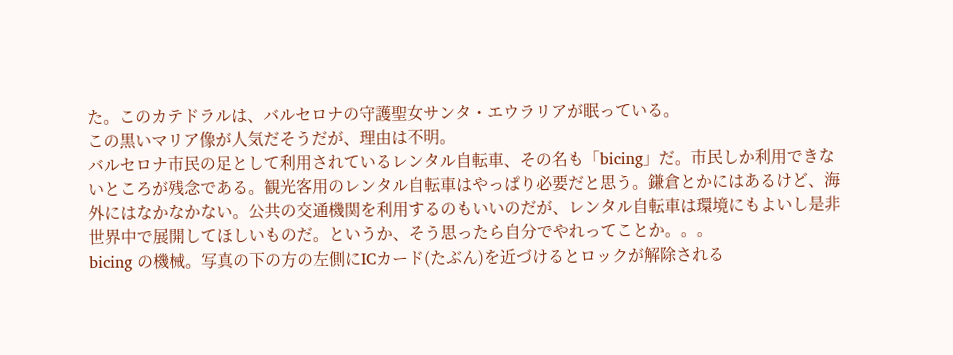た。このカテドラルは、バルセロナの守護聖女サンタ・エウラリアが眠っている。
この黒いマリア像が人気だそうだが、理由は不明。
バルセロナ市民の足として利用されているレンタル自転車、その名も「bicing」だ。市民しか利用できないところが残念である。観光客用のレンタル自転車はやっぱり必要だと思う。鎌倉とかにはあるけど、海外にはなかなかない。公共の交通機関を利用するのもいいのだが、レンタル自転車は環境にもよいし是非世界中で展開してほしいものだ。というか、そう思ったら自分でやれってことか。。。
bicing の機械。写真の下の方の左側にICカード(たぶん)を近づけるとロックが解除される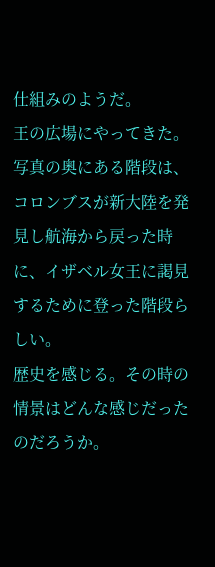仕組みのようだ。
王の広場にやってきた。写真の奥にある階段は、コロンブスが新大陸を発見し航海から戻った時に、イザベル女王に謁見するために登った階段らしい。
歴史を感じる。その時の情景はどんな感じだったのだろうか。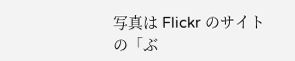写真は Flickr のサイトの「ぶ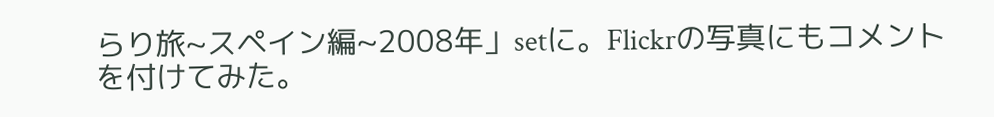らり旅~スペイン編~2008年」setに。Flickrの写真にもコメントを付けてみた。